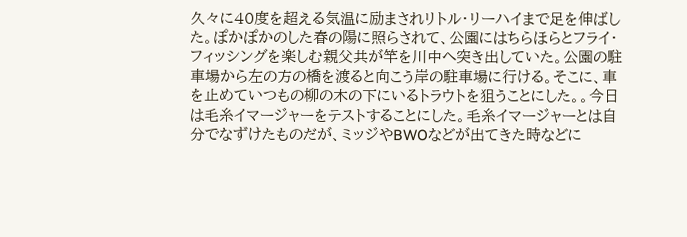久々に40度を超える気温に励まされリトル・リーハイまで足を伸ばした。ぽかぽかのした春の陽に照らされて、公園にはちらほらとフライ・フィッシングを楽しむ親父共が竿を川中へ突き出していた。公園の駐車場から左の方の橋を渡ると向こう岸の駐車場に行ける。そこに、車を止めていつもの柳の木の下にいるトラウトを狙うことにした。。今日は毛糸イマージャーをテストすることにした。毛糸イマージャーとは自分でなずけたものだが、ミッジやBWOなどが出てきた時などに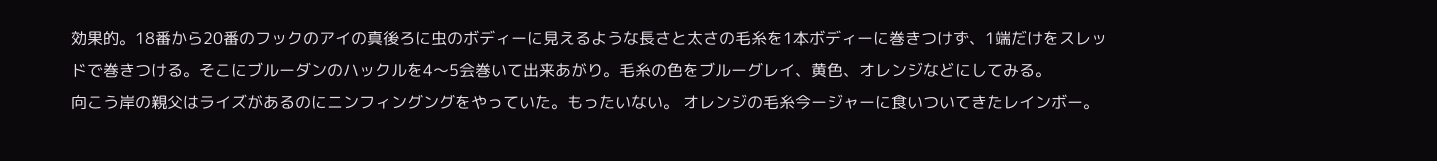効果的。18番から20番のフックのアイの真後ろに虫のボディーに見えるような長さと太さの毛糸を1本ボディーに巻きつけず、1端だけをスレッドで巻きつける。そこにブルーダンのハックルを4〜5会巻いて出来あがり。毛糸の色をブルーグレイ、黄色、オレンジなどにしてみる。
向こう岸の親父はライズがあるのにニンフィングングをやっていた。もったいない。 オレンジの毛糸今ージャーに食いついてきたレインボー。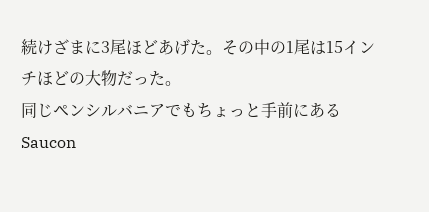続けざまに3尾ほどあげた。その中の1尾は15インチほどの大物だった。
同じペンシルバニアでもちょっと手前にあるSaucon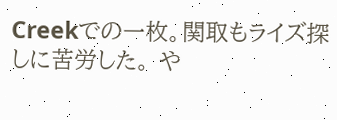Creekでの一枚。関取もライズ探しに苦労した。 や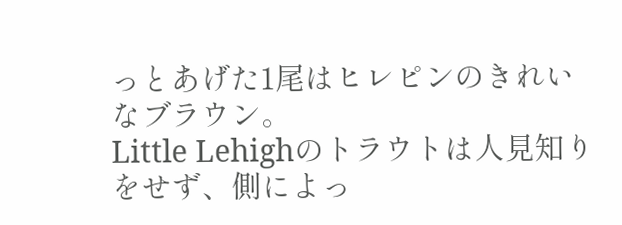っとあげた1尾はヒレピンのきれいなブラウン。
Little Lehighのトラウトは人見知りをせず、側によっ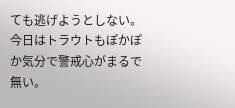ても逃げようとしない。 今日はトラウトもぽかぽか気分で警戒心がまるで無い。